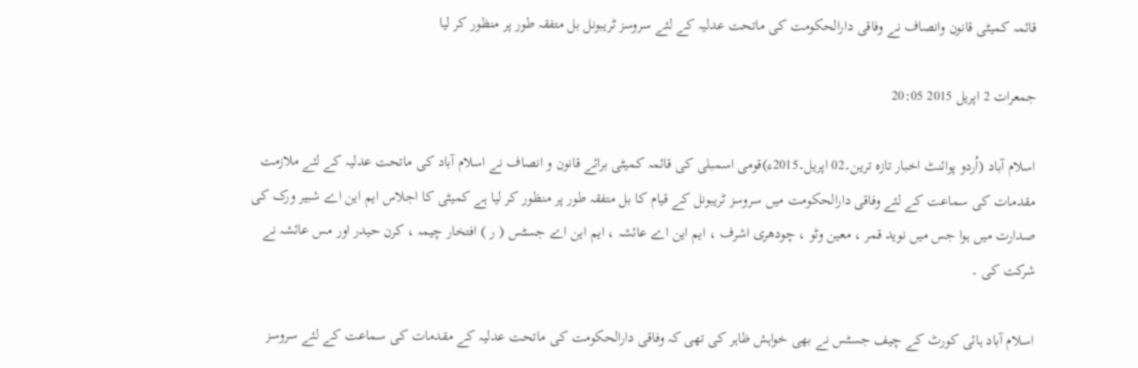قائمہ کمیٹی قانون وانصاف نے وفاقی دارالحکومت کی ماتحت عدلیہ کے لئے سروسز ٹریبونل بل متفقہ طور پر منظور کر لیا

جمعرات 2 اپریل 2015 20:05

اسلام آباد (اُردو پوائنٹ اخبار تازہ ترین۔02 اپریل۔2015ء)قومی اسمبلی کی قائمہ کمیٹی برائے قانون و انصاف نے اسلام آباد کی ماتحت عدلیہ کے لئے ملازمت مقدمات کی سماعت کے لئے وفاقی دارالحکومت میں سروسز ٹریبونل کے قیام کا بل متفقہ طور پر منظور کر لیا ہے کمیٹی کا اجلاس ایم این اے شبیر ورک کی صدارت میں ہوا جس میں نوید قمر ، معین وٹو ، چودھری اشرف ، ایم این اے عائشہ ، ایم این اے جسٹس ( ر ) افتخار چیمہ ، کرن حیدر اور مس عائشہ نے شرکت کی ۔

اسلام آباد ہائی کورٹ کے چیف جسٹس نے بھی خواہش ظاہر کی تھی کہ وفاقی دارالحکومت کی ماتحت عدلیہ کے مقدمات کی سماعت کے لئے سروسز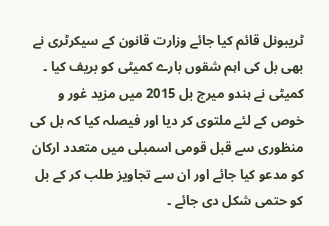ٹریبونل قائم کیا جائے وزارت قانون کے سیکرٹری نے بھی بل کی اہم شقوں بارے کمیٹی کو بریف کیا ۔ کمیٹی نے ہندو میرج بل 2015 میں مزید غور و خوص کے لئے ملتوی کر دیا اور فیصلہ کیا کہ بل کی منظوری سے قبل قومی اسمبلی میں متعدد ارکان کو مدعو کیا جائے اور ان سے تجاویز طلب کر کے بل کو حتمی شکل دی جائے ۔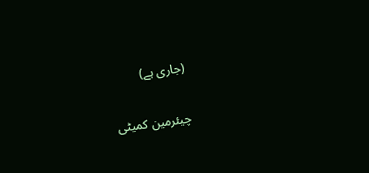(جاری ہے)

چیئرمین کمیٹی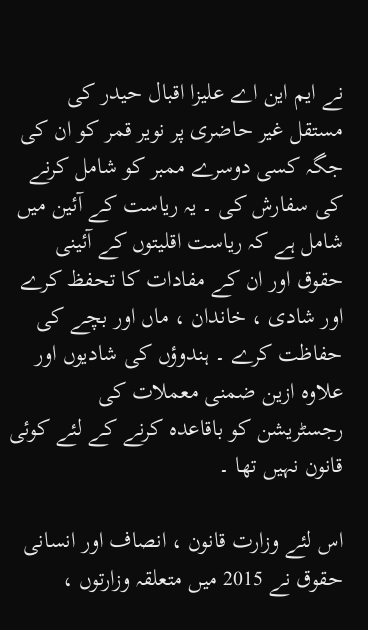نے ایم این اے علیزا اقبال حیدر کی مستقل غیر حاضری پر نویر قمر کو ان کی جگہ کسی دوسرے ممبر کو شامل کرنے کی سفارش کی ۔ یہ ریاست کے آئین میں شامل ہے کہ ریاست اقلیتوں کے آئینی حقوق اور ان کے مفادات کا تحفظ کرے اور شادی ، خاندان ، ماں اور بچے کی حفاظت کرے ۔ ہندوؤں کی شادیوں اور علاوہ ازین ضمنی معملات کی رجسٹریشن کو باقاعدہ کرنے کے لئے کوئی قانون نہیں تھا ۔

اس لئے وزارت قانون ، انصاف اور انسانی حقوق نے 2015 میں متعلقہ وزارتوں ،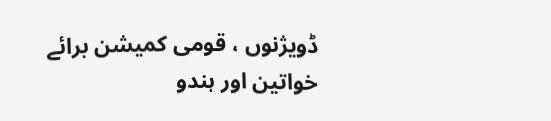ڈویژنوں ، قومی کمیشن برائے خواتین اور ہندو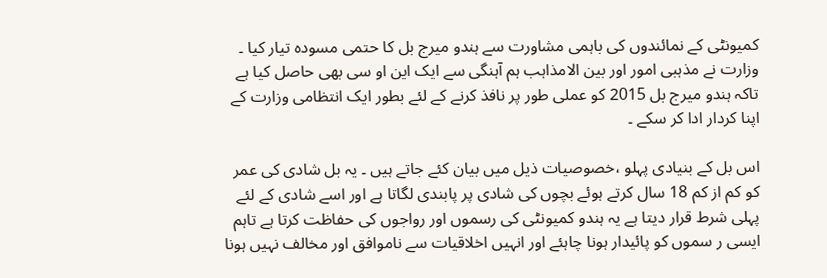کمیونٹی کے نمائندوں کی باہمی مشاورت سے ہندو میرج بل کا حتمی مسودہ تیار کیا ۔ وزارت نے مذہبی امور اور بین الامذاہب ہم آہنگی سے ایک این او سی بھی حاصل کیا ہے تاکہ ہندو میرج بل 2015 کو عملی طور پر نافذ کرنے کے لئے بطور ایک انتظامی وزارت کے اپنا کردار ادا کر سکے ۔

اس بل کے بنیادی پہلو ،خصوصیات ذیل میں بیان کئے جاتے ہیں ۔ یہ بل شادی کی عمر کو کم از کم 18 سال کرتے ہوئے بچوں کی شادی پر پابندی لگاتا ہے اور اسے شادی کے لئے پہلی شرط قرار دیتا ہے یہ ہندو کمیونٹی کی رسموں اور رواجوں کی حفاظت کرتا ہے تاہم ایسی ر سموں کو پائیدار ہونا چاہئے اور انہیں اخلاقیات سے ناموافق اور مخالف نہیں ہونا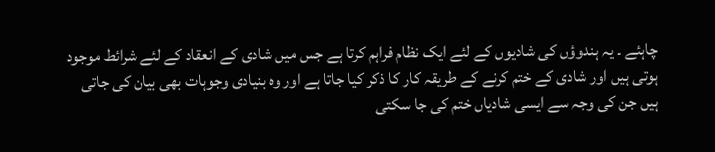چاہئے ۔ یہ ہندوؤں کی شادیوں کے لئے ایک نظام فراہم کرتا ہے جس میں شادی کے انعقاد کے لئے شرائط موجود ہوتی ہیں اور شادی کے ختم کرنے کے طریقہ کار کا ذکر کیا جاتا ہے اور وہ بنیادی وجوہات بھی بیان کی جاتی ہیں جن کی وجہ سے ایسی شادیاں ختم کی جا سکتی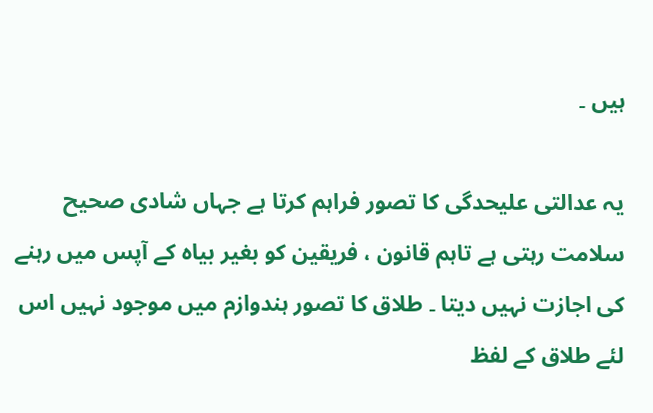ہیں ۔

یہ عدالتی علیحدگی کا تصور فراہم کرتا ہے جہاں شادی صحیح سلامت رہتی ہے تاہم قانون ، فریقین کو بغیر بیاہ کے آپس میں رہنے کی اجازت نہیں دیتا ۔ طلاق کا تصور ہندوازم میں موجود نہیں اس لئے طلاق کے لفظ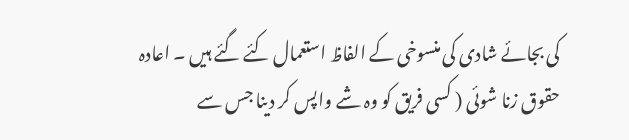کی بجائے شادی کی منسوخی کے الفاظ استعمال کئے گئے ہیں ۔ اعادہ حقوق زنا شوئی ( کسی فریق کو وہ شے واپس کر دینا جس سے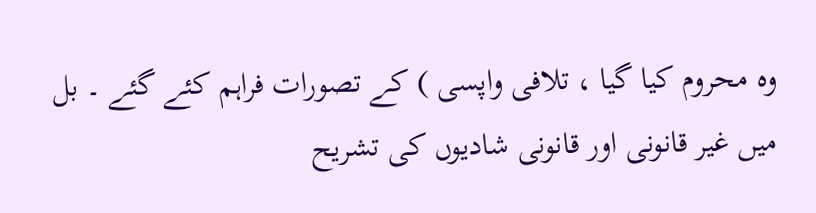وہ محروم کیا گیا ، تلافی واپسی ) کے تصورات فراہم کئے گئے ۔ بل میں غیر قانونی اور قانونی شادیوں کی تشریح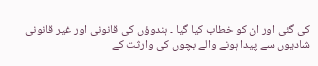کی گئی اور ان کو خطاب کیا گیا ۔ ہندوؤں کی قانونی اور غیر قانونی شادیوں سے پیدا ہونے والے بچوں کی وارثت کے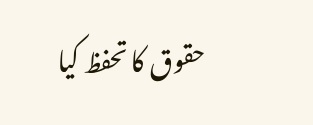حقوق کا تحفظ کیا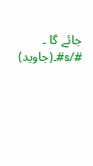جائے گا ۔ #/s#۔(جاوید)